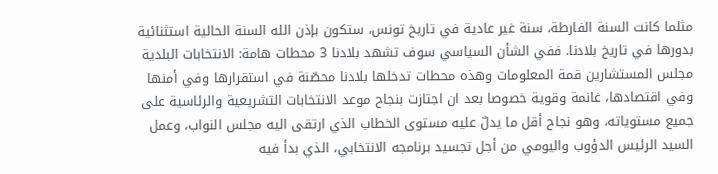مثلما كانت السنة الفارطة، سنة غير عادية في تاريخ تونس، ستكون بإذن الله السنة الحالية استثنائية بدورها في تاريخ بلادنا. ففي الشأن السياسي سوف تشهد بلادنا 3 محطات هامة: الانتخابات البلدية مجلس المستشارين قمة المعلومات وهذه محطات تدخلها بلادنا محصّنة في استقرارها وفي أمنها وفي اقتصادها، غانمة وقوية خصوصا بعد ان اجتازت بنجاح موعد الانتخابات التشريعية والرئاسية على جميع مستوياته، وهو نجاح أقل ما يدلّ عليه مستوى الخطاب الذي ارتقى اليه مجلس النواب، وعمل السيد الرئيس الدؤوب واليومي من أجل تجسيد برنامجه الانتخابي، الذي بدأ فيه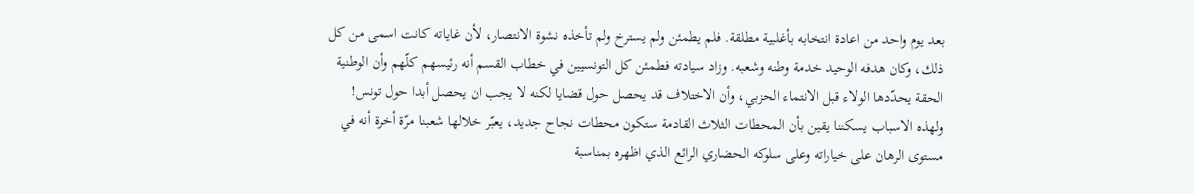بعد يوم واحد من اعادة انتخابه بأغلبية مطلقة. فلم يطمئن ولم يسترخ ولم تأخذه نشوة الانتصار، لأن غاياته كانت اسمى من كل ذلك، وكان هدفه الوحيد خدمة وطنه وشعبه. وزاد سيادته فطمئن كل التونسيين في خطاب القسم أنه رئيسهم كلّهم وأن الوطنية الحقة يحدّدها الولاء قبل الانتماء الحزبي، وأن الاختلاف قد يحصل حول قضايا لكنه لا يجب ان يحصل أبدا حول تونس! ولهذه الاسباب يسكننا يقين بأن المحطات الثلاث القادمة ستكون محطات نجاح جديد، يعبّر خلالها شعبنا مرّة أخرة أنه في مستوى الرهان على خياراته وعلى سلوكه الحضاري الرائع الذي اظهره بمناسبة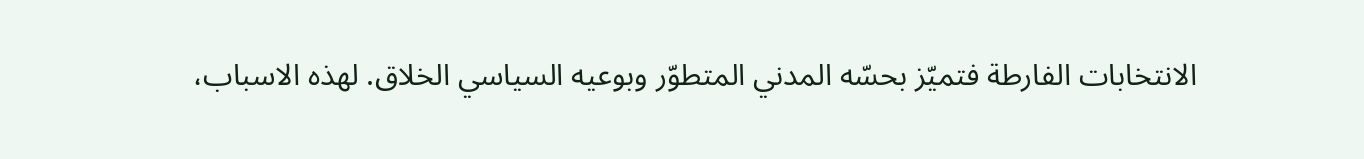الانتخابات الفارطة فتميّز بحسّه المدني المتطوّر وبوعيه السياسي الخلاق. لهذه الاسباب،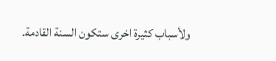ولأسباب كثيرة اخرى ستكون السنة القادمة.